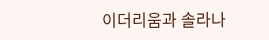이더리움과 솔라나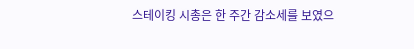스테이킹 시총은 한 주간 감소세를 보였으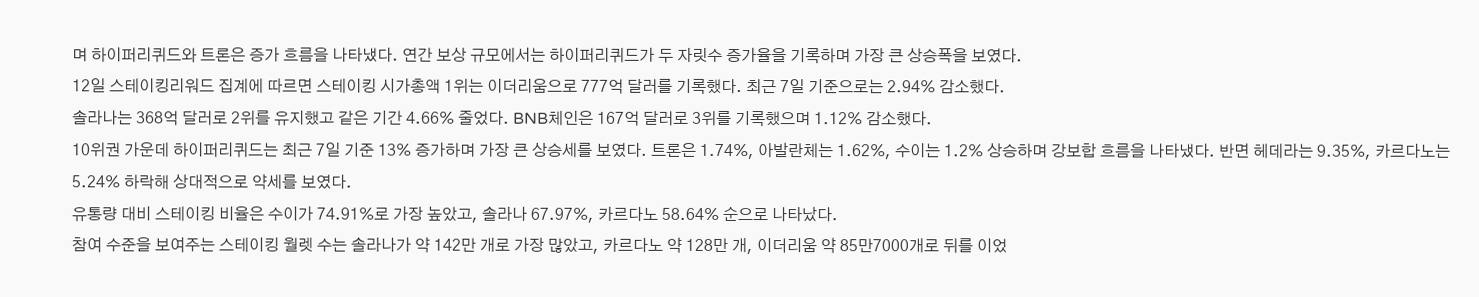며 하이퍼리퀴드와 트론은 증가 흐름을 나타냈다. 연간 보상 규모에서는 하이퍼리퀴드가 두 자릿수 증가율을 기록하며 가장 큰 상승폭을 보였다.
12일 스테이킹리워드 집계에 따르면 스테이킹 시가총액 1위는 이더리움으로 777억 달러를 기록했다. 최근 7일 기준으로는 2.94% 감소했다.
솔라나는 368억 달러로 2위를 유지했고 같은 기간 4.66% 줄었다. BNB체인은 167억 달러로 3위를 기록했으며 1.12% 감소했다.
10위권 가운데 하이퍼리퀴드는 최근 7일 기준 13% 증가하며 가장 큰 상승세를 보였다. 트론은 1.74%, 아발란체는 1.62%, 수이는 1.2% 상승하며 강보합 흐름을 나타냈다. 반면 헤데라는 9.35%, 카르다노는 5.24% 하락해 상대적으로 약세를 보였다.
유통량 대비 스테이킹 비율은 수이가 74.91%로 가장 높았고, 솔라나 67.97%, 카르다노 58.64% 순으로 나타났다.
참여 수준을 보여주는 스테이킹 월렛 수는 솔라나가 약 142만 개로 가장 많았고, 카르다노 약 128만 개, 이더리움 약 85만7000개로 뒤를 이었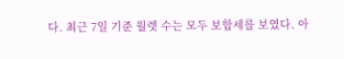다. 최근 7일 기준 월렛 수는 모두 보합세를 보였다. 아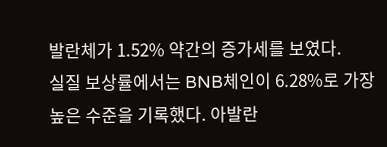발란체가 1.52% 약간의 증가세를 보였다.
실질 보상률에서는 BNB체인이 6.28%로 가장 높은 수준을 기록했다. 아발란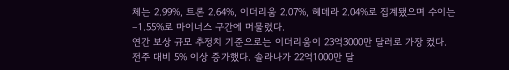체는 2.99%, 트론 2.64%, 이더리움 2.07%, 헤데라 2.04%로 집계됐으며 수이는 –1.55%로 마이너스 구간에 머물렀다.
연간 보상 규모 추정치 기준으로는 이더리움이 23억3000만 달러로 가장 컸다. 전주 대비 5% 이상 증가했다. 솔라나가 22억1000만 달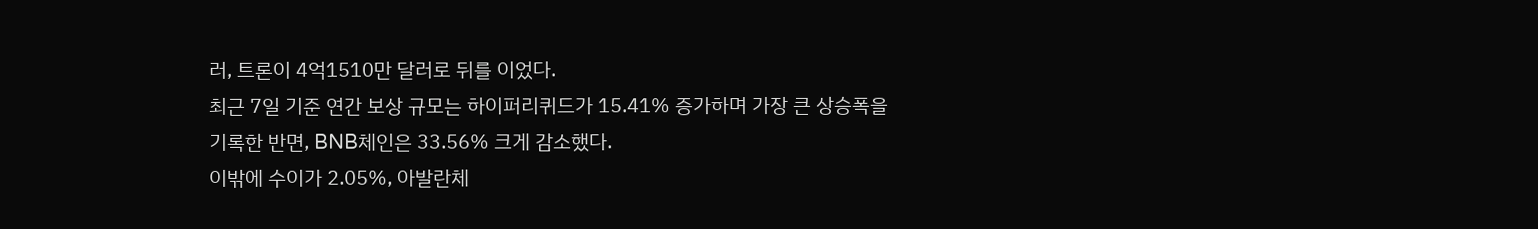러, 트론이 4억1510만 달러로 뒤를 이었다.
최근 7일 기준 연간 보상 규모는 하이퍼리퀴드가 15.41% 증가하며 가장 큰 상승폭을 기록한 반면, BNB체인은 33.56% 크게 감소했다.
이밖에 수이가 2.05%, 아발란체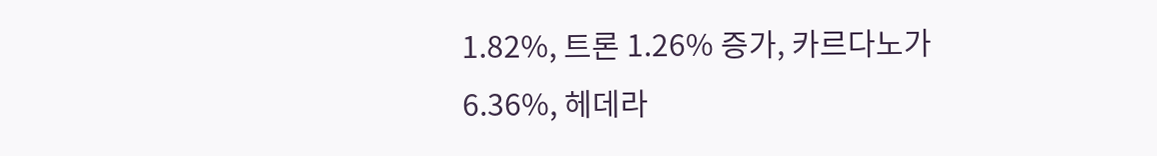1.82%, 트론 1.26% 증가, 카르다노가 6.36%, 헤데라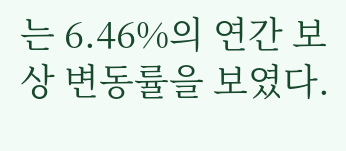는 6.46%의 연간 보상 변동률을 보였다.